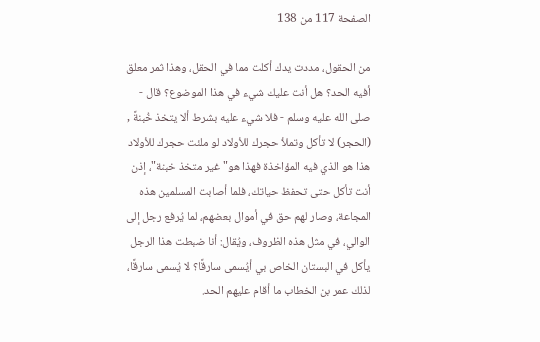الصفحة 117 من 138

من الحقول، مددت يدك أكلت مما في الحقل، وهذا ثمر معلق أفيه الحد؟ هل أنت عليك شيء في هذا الموضوع؟ قال - صلى الله عليه وسلم - فلا شيء عليه بشرط ألا يتخذ خُبنةً , (الحجر) لا تأكل وتملأ حجرك للأولاد لو ملئت حجرك للأولاد هذا هو الذي فيه المؤاخذة فهذا هو"غير متخذ خبنة"، إذن أنت تأكل حتى تحفظ حياتك، فلما أصابت المسلمين هذه المجاعة، وصار لهم حق في أموال بعضهم، لما يُرفع رجل إلى الوالي، في مثل هذه الظروف، ويُقال: أنا ضبطت هذا الرجل يأكل في البستان الخاص بي أيُسمى سارقًا؟ لا يُسمى سارقًا، لذلك عمر بن الخطاب ما أقام عليهم الحد.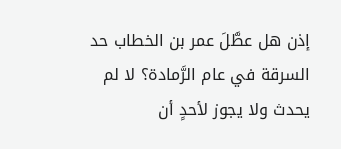إذن هل عطَّلَ عمر بن الخطاب حد السرقة في عام الرَّمادة؟ لا لم يحدث ولا يجوز لأحدٍ أن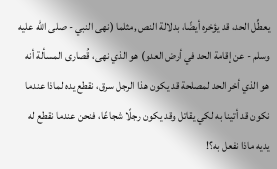يعطِّل الحد، قد يؤخره أيضًا، بدلالة النص ,مثلما (نهى النبي - صلى الله عليه وسلم - عن إقامة الحد في أرض العدو) هو الذي نهى، قُصارى المسألة أنه هو الذي أخر الحد لمصلحة قد يكون هذا الرجل سرق، نقطع يده لماذا عندما نكون قد أتينا به لكي يقاتل وقد يكون رجلًا شجاعًا، فنحن عندما نقطع له يديه ماذا نفعل به؟!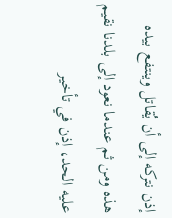إذن نتركه إلى أن يُقاتل وينتفع بيده هذه ومن ثم عندما نعود إلى بلدنا نقيم عليه الحد، إذن في تأخير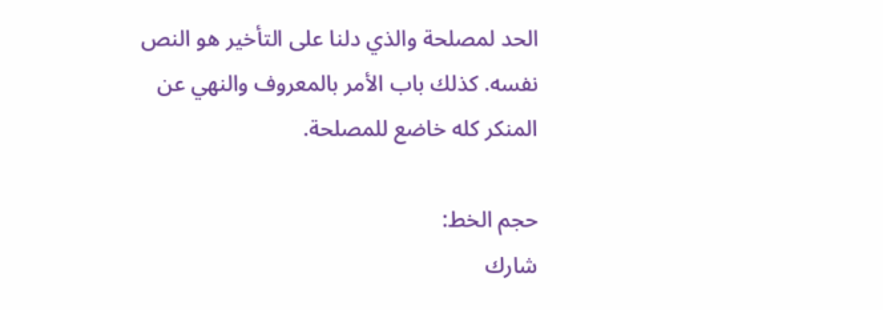الحد لمصلحة والذي دلنا على التأخير هو النص نفسه. كذلك باب الأمر بالمعروف والنهي عن المنكر كله خاضع للمصلحة.

حجم الخط:
شارك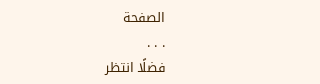الصفحة
. . .
فضلًا انتظر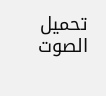تحميل الصوت